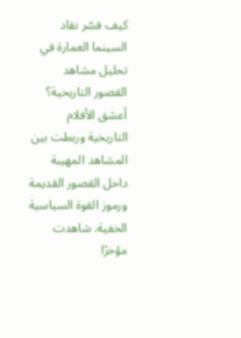كيف فسّر نقاد السينما العمارة في تحليل مشاهد القصور التاريخية؟
أعشق الأفلام التاريخية وربطت بين المشاهد المهيبة داخل القصور القديمة ورموز القوة السياسية الخفية. شاهدت مؤخرًا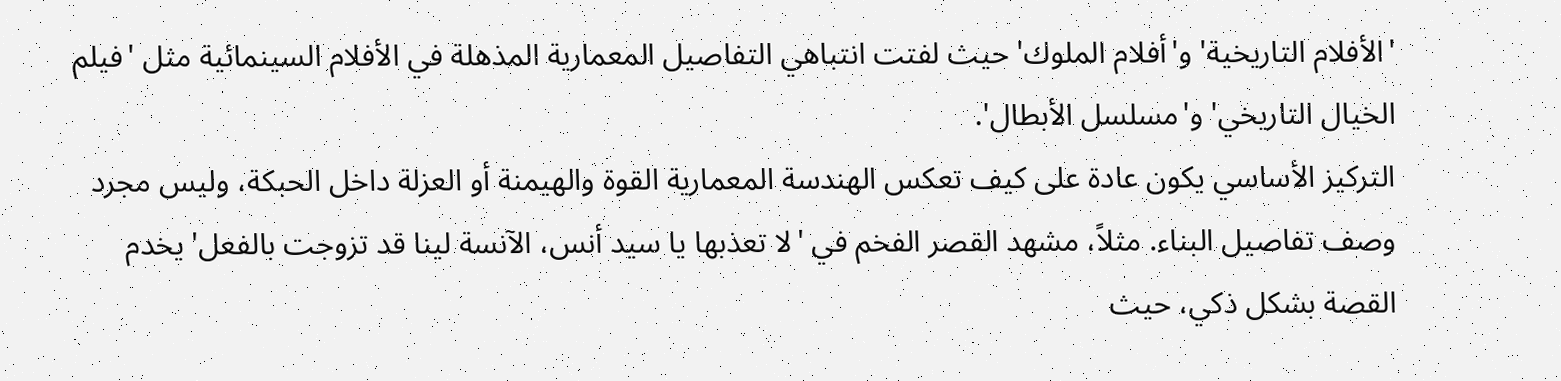'الأفلام التاريخية' و'أفلام الملوك' حيث لفتت انتباهي التفاصيل المعمارية المذهلة في الأفلام السينمائية مثل 'فيلم الخيال التاريخي' و'مسلسل الأبطال'.
التركيز الأساسي يكون عادة على كيف تعكس الهندسة المعمارية القوة والهيمنة أو العزلة داخل الحبكة، وليس مجرد وصف تفاصيل البناء. مثلاً، مشهد القصر الفخم في 'لا تعذبها يا سيد أنس، الآنسة لينا قد تزوجت بالفعل' يخدم القصة بشكل ذكي، حيث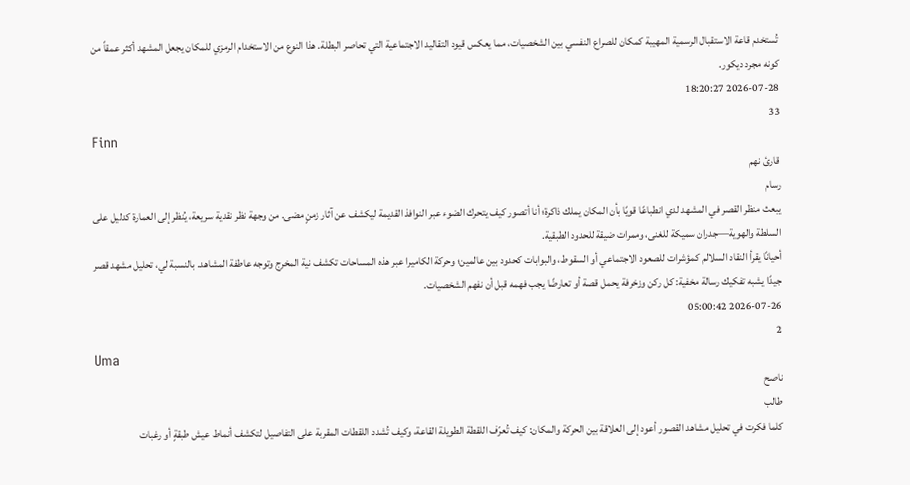تُستخدم قاعة الاستقبال الرسمية المهيبة كمكان للصراع النفسي بين الشخصيات، مما يعكس قيود التقاليد الاجتماعية التي تحاصر البطلة. هذا النوع من الاستخدام الرمزي للمكان يجعل المشهد أكثر عمقاً من كونه مجرد ديكور.
2026-07-28 18:20:27
33
Finn
قارئ نهم
رسام
يبعث منظر القصر في المشهد لدي انطباعًا قويًا بأن المكان يملك ذاكرة؛ أنا أتصور كيف يتحرك الضوء عبر النوافذ القديمة ليكشف عن آثار زمنٍ مضى. من وجهة نظر نقدية سريعة، يُنظر إلى العمارة كدليل على السلطة والهوية—جدران سميكة للغنى، وممرات ضيقة للحدود الطبقية.
أحيانًا يقرأ النقاد السلالم كمؤشرات للصعود الاجتماعي أو السقوط، والبوابات كحدود بين عالمين؛ وحركة الكاميرا عبر هذه المساحات تكشف نية المخرج وتوجه عاطفة المشاهد. بالنسبة لي، تحليل مشهد قصر جيدًا يشبه تفكيك رسالة مخفية: كل ركن وزخرفة يحمل قصة أو تعارضًا يجب فهمه قبل أن نفهم الشخصيات.
2026-07-26 05:00:42
2
Uma
ناصح
طالب
كلما فكرت في تحليل مشاهد القصور أعود إلى العلاقة بين الحركة والمكان: كيف تُعرّف اللقطة الطويلة القاعة، وكيف تُشدد اللقطات المقربة على التفاصيل لتكشف أنماط عيش طبقةٍ أو رغبات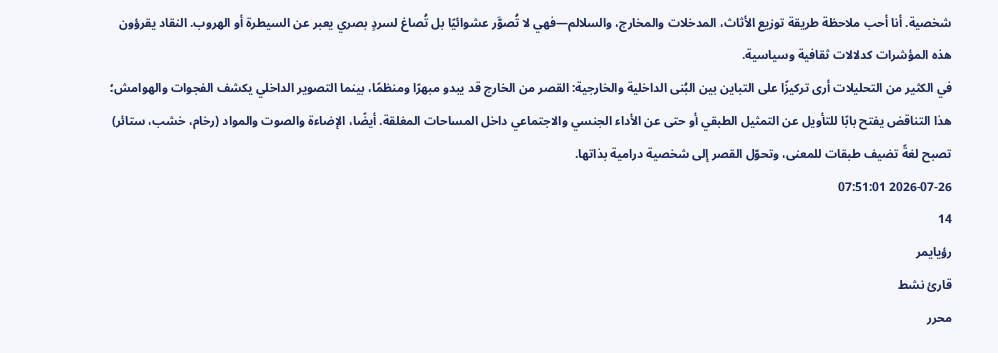شخصية. أنا أحب ملاحظة طريقة توزيع الأثاث، المدخلات والمخارج، والسلالم—فهي لا تُصوَّر عشوائيًا بل تُصاغ لسردٍ بصري يعبر عن السيطرة أو الهروب. النقاد يقرؤون هذه المؤشرات كدلالات ثقافية وسياسية.
في الكثير من التحليلات أرى تركيزًا على التباين بين البُنى الداخلية والخارجية: القصر من الخارج قد يبدو مبهرًا ومنظمًا، بينما التصوير الداخلي يكشف الفجوات والهوامش؛ هذا التناقض يفتح بابًا للتأويل عن التمثيل الطبقي أو حتى عن الأداء الجنسي والاجتماعي داخل المساحات المغلقة. أيضًا، الإضاءة والصوت والمواد (رخام، خشب، ستائر) تصبح لغةً تضيف طبقات للمعنى، وتحوّل القصر إلى شخصية درامية بذاتها.
2026-07-26 07:51:01
14
رؤيايمر
قارئ نشط
محرر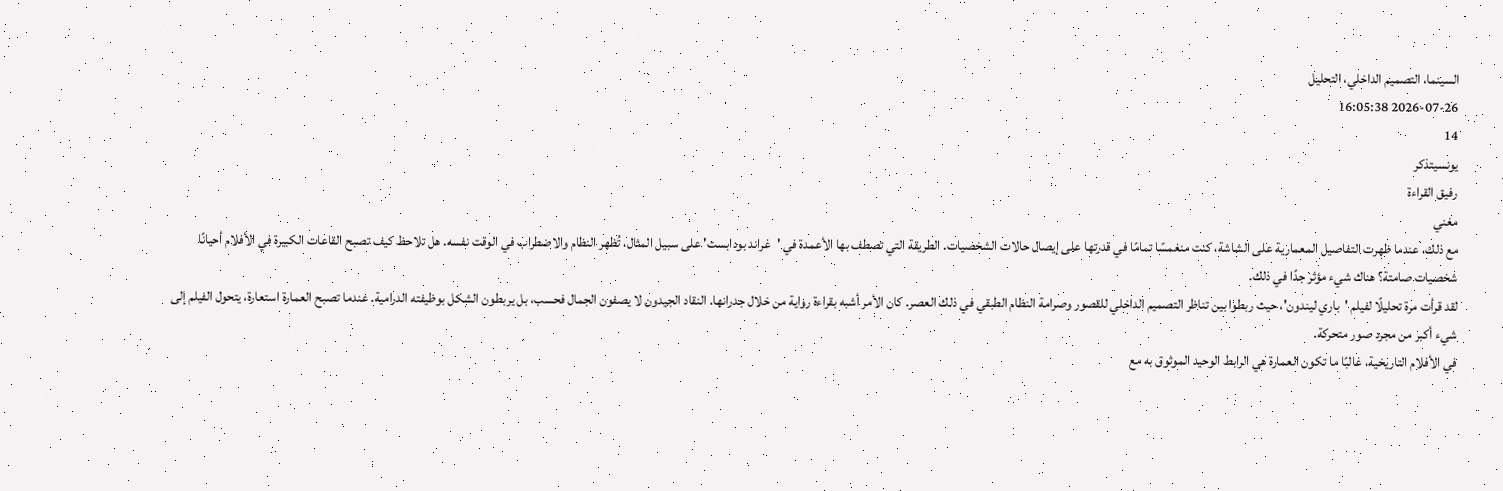السينما، التصميم الداخلي، التحليل
2026-07-26 16:05:38
14
يونسيتذكر
رفيق القراءة
مغني
مع ذلك، عندما ظهرت التفاصيل المعمارية على الشاشة، كنت منغمسًا تمامًا في قدرتها على إيصال حالات الشخصيات. الطريقة التي تصطف بها الأعمدة في 'غراند بودابست' على سبيل المثال، تُظهر النظام والاضطراب في الوقت نفسه. هل تلاحظ كيف تصبح القاعات الكبيرة في الأفلام أحيانًا شخصيات صامتة؟ هناك شيء مؤثر جدًا في ذلك.
لقد قرأت مرة تحليلًا لفيلم 'باري ليندون'، حيث ربطوا بين تناظر التصميم الداخلي للقصور وصرامة النظام الطبقي في ذلك العصر. كان الأمر أشبه بقراءة رواية من خلال جدرانها. النقاد الجيدون لا يصفون الجمال فحسب، بل يربطون الشكل بوظيفته الدرامية. عندما تصبح العمارة استعارة، يتحول الفيلم إلى شيء أكبر من مجرد صور متحركة.
في الأفلام التاريخية، غالبًا ما تكون العمارة هي الرابط الوحيد الموثوق به مع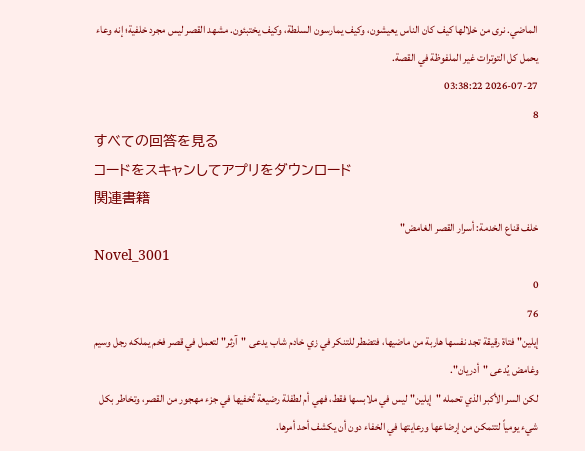الماضي. نرى من خلالها كيف كان الناس يعيشون، وكيف يمارسون السلطة، وكيف يختبئون. مشهد القصر ليس مجرد خلفية؛ إنه وعاء يحمل كل التوترات غير الملفوظة في القصة.
2026-07-27 03:38:22
8
すべての回答を見る
コードをスキャンしてアプリをダウンロード
関連書籍
خلف قناع الخدمة: أسرار القصر الغامض"
Novel_3001
0
76
إيلين" فتاة رقيقة تجد نفسها هاربة من ماضيها، فتضطر للتنكر في زي خادم شاب يدعى "آرثر" لتعمل في قصر فخم يملكه رجل وسيم وغامض يُدعى "أدريان".
لكن السر الأكبر الذي تحمله "إيلين" ليس في ملابسها فقط، فهي أم لطفلة رضيعة تُخفيها في جزء مهجور من القصر، وتخاطر بكل شيء يومياً لتتمكن من إرضاعها ورعايتها في الخفاء دون أن يكشف أحد أمرها.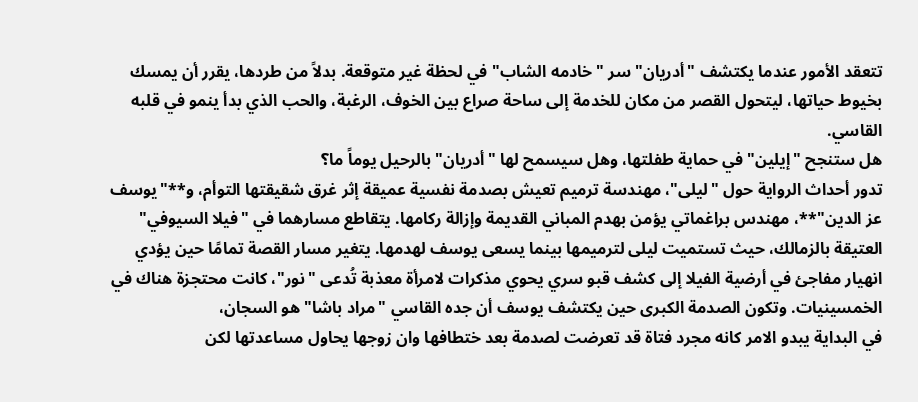تتعقد الأمور عندما يكتشف "أدريان" سر "خادمه الشاب" في لحظة غير متوقعة. بدلاً من طردها، يقرر أن يمسك بخيوط حياتها، ليتحول القصر من مكان للخدمة إلى ساحة صراع بين الخوف، الرغبة، والحب الذي بدأ ينمو في قلبه القاسي.
هل ستنجح "إيلين" في حماية طفلتها، وهل سيسمح لها "أدريان" بالرحيل يوماً ما؟
تدور أحداث الرواية حول "ليلى"، مهندسة ترميم تعيش بصدمة نفسية عميقة إثر غرق شقيقتها التوأم، و**"يوسف عز الدين"**، مهندس براغماتي يؤمن بهدم المباني القديمة وإزالة ركامها. يتقاطع مسارهما في "فيلا السيوفي" العتيقة بالزمالك، حيث تستميت ليلى لترميمها بينما يسعى يوسف لهدمها. يتغير مسار القصة تمامًا حين يؤدي انهيار مفاجئ في أرضية الفيلا إلى كشف قبو سري يحوي مذكرات لامرأة معذبة تُدعى "نور"، كانت محتجزة هناك في الخمسينيات. وتكون الصدمة الكبرى حين يكتشف يوسف أن جده القاسي "مراد باشا" هو السجان،
في البداية يبدو الامر كانه مجرد فتاة قد تعرضت لصدمة بعد ختطافها وان زوجها يحاول مساعدتها لكن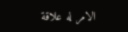الامر له علاقة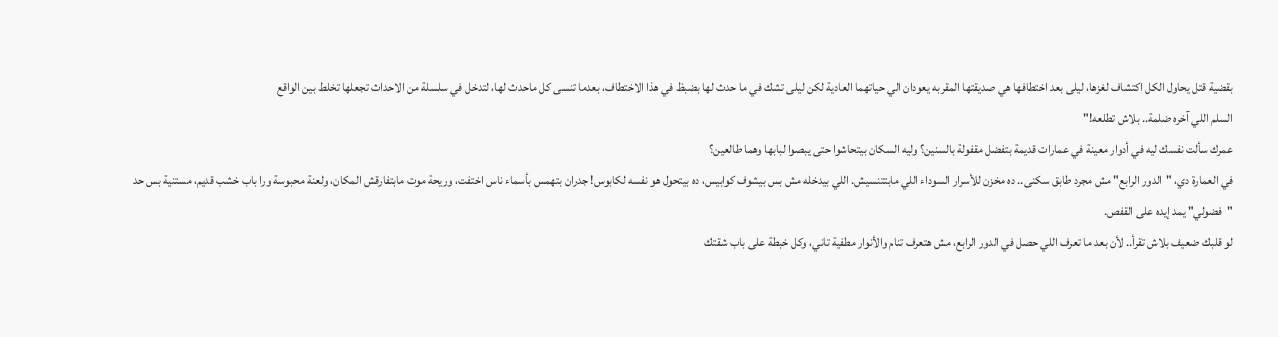بقضية قتل يحاول الكل اكتشاف لغزها، ليلى بعد اختطافها هي صديقتها المقربه يعودان الي حياتهما العادية لكن ليلى تشك في ما حدث لها بضبظ في هذا الاختطاف، بعدما تنسى كل ماحدث لها، لتدخل في سلسلة من الاحداث تجعلها تخلط بين الواقع
السلم اللي آخره ضلمة.. بلاش تطلعه!"
عمرك سألت نفسك ليه في أدوار معينة في عمارات قديمة بتفضل مقفولة بالسنين؟ وليه السكان بيتحاشوا حتى يبصوا لبابها وهما طالعين؟
في العمارة دي، "الدور الرابع" مش مجرد طابق سكنى.. ده مخزن للأسرار السوداء اللي مابتتنسيش. اللي بيدخله مش بس بيشوف كوابيس، ده بيتحول هو نفسه لكابوس! جدران بتهمس بأسماء ناس اختفت، وريحة موت مابتفارقش المكان، ولعنة محبوسة ورا باب خشب قديم، مستنية بس حد "فضولي" يمد إيده على القفص.
لو قلبك ضعيف بلاش تقرأ.. لأن بعد ما تعرف اللي حصل في الدور الرابع، مش هتعرف تنام والأنوار مطفية تاني، وكل خبطة على باب شقتك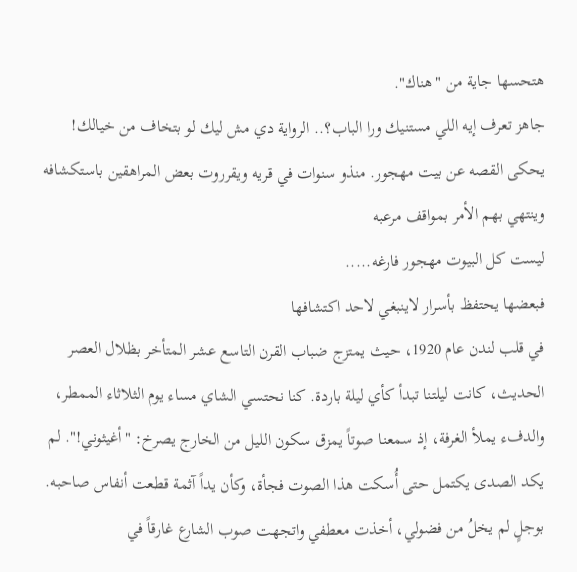هتحسها جاية من "هناك".
جاهز تعرف إيه اللي مستنيك ورا الباب؟.. الرواية دي مش ليك لو بتخاف من خيالك!
يحكى القصه عن بيت مهجور. منذو سنوات في قريه ويقرروت بعض المراهقين باستكشافه وينتهي بهم الأمر بمواقف مرعبه
ليست كل البيوت مهجور فارغه.....
فبعضها يحتفظ بأسرار لاينبغي لاحد اكتشافها
في قلب لندن عام 1920، حيث يمتزج ضباب القرن التاسع عشر المتأخر بظلال العصر الحديث، كانت ليلتنا تبدأ كأي ليلة باردة. كنا نحتسي الشاي مساء يوم الثلاثاء الممطر، والدفء يملأ الغرفة، إذ سمعنا صوتاً يمزق سكون الليل من الخارج يصرخ: "أغيثوني!". لم يكد الصدى يكتمل حتى أُسكت هذا الصوت فجأة، وكأن يداً آثمة قطعت أنفاس صاحبه.
بوجلٍ لم يخلُ من فضولي، أخذت معطفي واتجهت صوب الشارع غارقاً في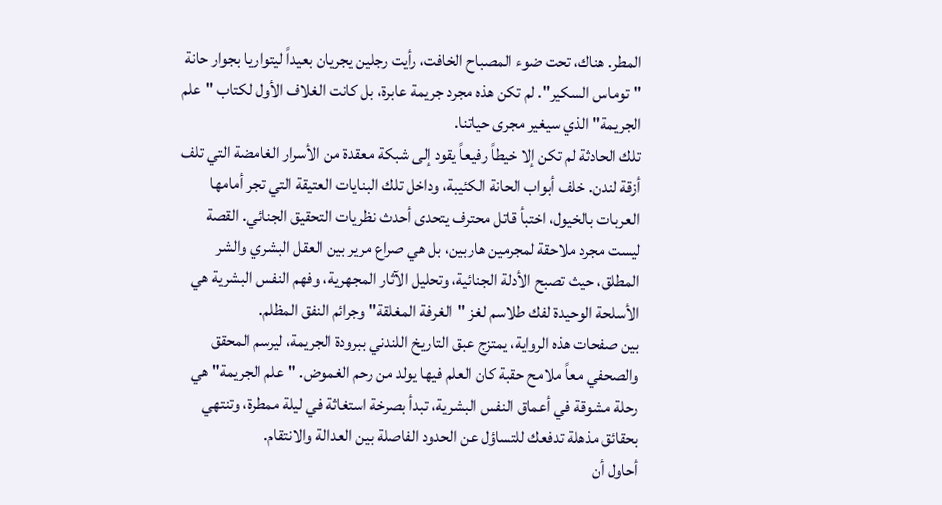المطر. هناك، تحت ضوء المصباح الخافت، رأيت رجلين يجريان بعيداً ليتواريا بجوار حانة "توماس السكير". لم تكن هذه مجرد جريمة عابرة، بل كانت الغلاف الأول لكتاب "علم الجريمة" الذي سيغير مجرى حياتنا.
تلك الحادثة لم تكن إلا خيطاً رفيعاً يقود إلى شبكة معقدة من الأسرار الغامضة التي تلف أزقة لندن. خلف أبواب الحانة الكئيبة، وداخل تلك البنايات العتيقة التي تجر أمامها العربات بالخيول، اختبأ قاتل محترف يتحدى أحدث نظريات التحقيق الجنائي. القصة ليست مجرد ملاحقة لمجرمين هاربين، بل هي صراع مرير بين العقل البشري والشر المطلق، حيث تصبح الأدلة الجنائية، وتحليل الآثار المجهرية، وفهم النفس البشرية هي الأسلحة الوحيدة لفك طلاسم لغز "الغرفة المغلقة" وجرائم النفق المظلم.
بين صفحات هذه الرواية، يمتزج عبق التاريخ اللندني ببرودة الجريمة، ليرسم المحقق والصحفي معاً ملامح حقبة كان العلم فيها يولد من رحم الغموض. "علم الجريمة" هي رحلة مشوقة في أعماق النفس البشرية، تبدأ بصرخة استغاثة في ليلة ممطرة، وتنتهي بحقائق مذهلة تدفعك للتساؤل عن الحدود الفاصلة بين العدالة والانتقام.
أحاول أن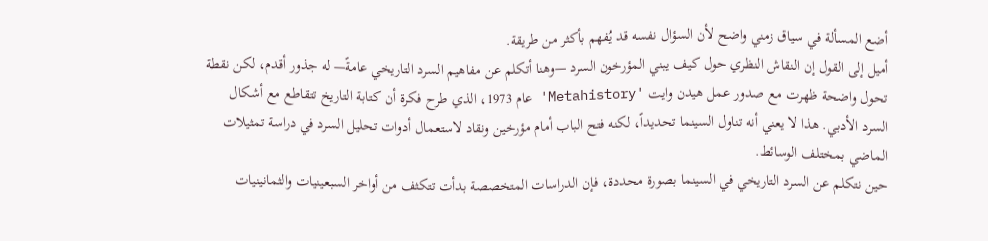أضع المسألة في سياق زمني واضح لأن السؤال نفسه قد يُفهم بأكثر من طريقة.
أميل إلى القول إن النقاش النظري حول كيف يبني المؤرخون السرد —وهنا أتكلم عن مفاهيم السرد التاريخي عامةً— له جذور أقدم، لكن نقطة تحول واضحة ظهرت مع صدور عمل هيدن وايت 'Metahistory' عام 1973، الذي طرح فكرة أن كتابة التاريخ تتقاطع مع أشكال السرد الأدبي. هذا لا يعني أنه تناول السينما تحديداً، لكنه فتح الباب أمام مؤرخين ونقاد لاستعمال أدوات تحليل السرد في دراسة تمثيلات الماضي بمختلف الوسائط.
حين نتكلم عن السرد التاريخي في السينما بصورة محددة، فإن الدراسات المتخصصة بدأت تتكثف من أواخر السبعينيات والثمانينيات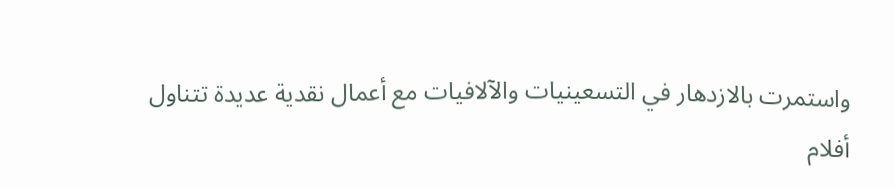واستمرت بالازدهار في التسعينيات والآلافيات مع أعمال نقدية عديدة تتناول أفلام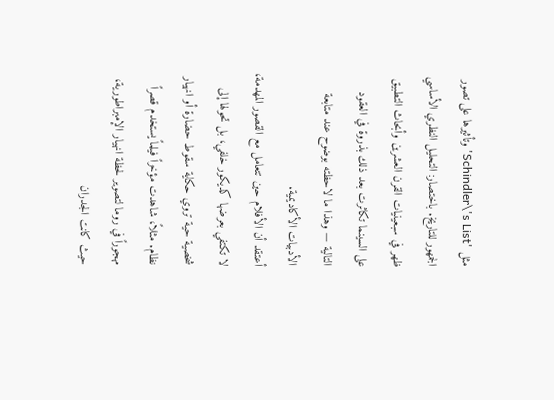مثل 'Schindler\'s List' وتأثيرها على تصور الجمهور للتاريخ. باختصار: التحليل النظري الأساسي ظهر في سبعينيات القرن العشرين وأبحاث التطبيق على السينما تكاثرت بعد ذلك بذروة في العقود التالية — وهذا ما لاحظته بوضوح عند متابعة الأدبيات الأكاديمية.
أعتقد أن الأفلام حين تتعامل مع القصور المهدمة، لا تكتفي بعرضها كديكور خلفي، بل تحولها إلى شخصية حية تروي حكاية سقوط حضارة أو انهيار نظام. مثلاً، شاهدت مؤخراً فيلماً يستخدم قصراً مهجوراً في روما لتصوير لحظة انهيار الإمبراطورية، حيث كانت الجدران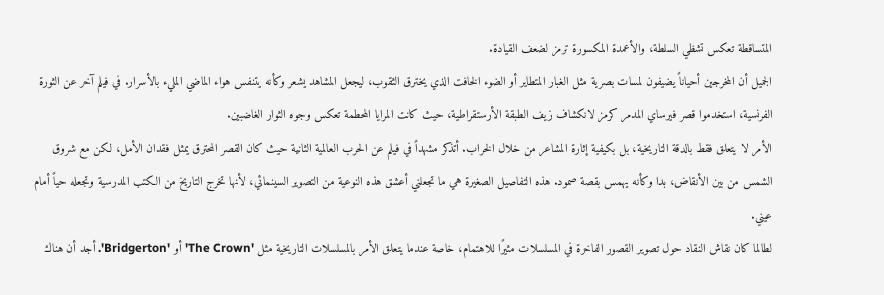المتساقطة تعكس تشظي السلطة، والأعمدة المكسورة ترمز لضعف القيادة.
الجميل أن المخرجين أحياناً يضيفون لمسات بصرية مثل الغبار المتطاير أو الضوء الخافت الذي يخترق الثقوب، ليجعل المشاهد يشعر وكأنه يتنفس هواء الماضي المليء بالأسرار. في فيلم آخر عن الثورة الفرنسية، استخدموا قصر فيرساي المدمر كرمز لانكشاف زيف الطبقة الأرستقراطية، حيث كانت المرايا المحطمة تعكس وجوه الثوار الغاضبين.
الأمر لا يتعلق فقط بالدقة التاريخية، بل بكيفية إثارة المشاعر من خلال الخراب. أتذكر مشهداً في فيلم عن الحرب العالمية الثانية حيث كان القصر المحترق يمثل فقدان الأمل، لكن مع شروق الشمس من بين الأنقاض، بدا وكأنه يهمس بقصة صمود. هذه التفاصيل الصغيرة هي ما تجعلني أعشق هذه النوعية من التصوير السينمائي، لأنها تخرج التاريخ من الكتب المدرسية وتجعله حياً أمام عيني.
لطالما كان نقاش النقاد حول تصوير القصور الفاخرة في المسلسلات مثيرًا للاهتمام، خاصة عندما يتعلق الأمر بالمسلسلات التاريخية مثل 'The Crown' أو 'Bridgerton'. أجد أن هناك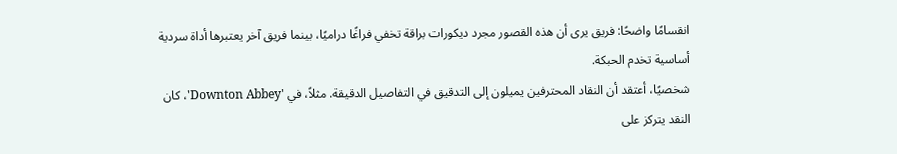انقسامًا واضحًا: فريق يرى أن هذه القصور مجرد ديكورات براقة تخفي فراغًا دراميًا، بينما فريق آخر يعتبرها أداة سردية أساسية تخدم الحبكة.
شخصيًا، أعتقد أن النقاد المحترفين يميلون إلى التدقيق في التفاصيل الدقيقة. مثلاً، في 'Downton Abbey'، كان النقد يتركز على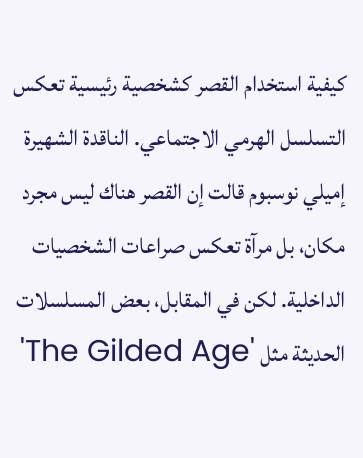كيفية استخدام القصر كشخصية رئيسية تعكس التسلسل الهرمي الاجتماعي. الناقدة الشهيرة إميلي نوسبوم قالت إن القصر هناك ليس مجرد مكان، بل مرآة تعكس صراعات الشخصيات الداخلية. لكن في المقابل، بعض المسلسلات الحديثة مثل 'The Gilded Age'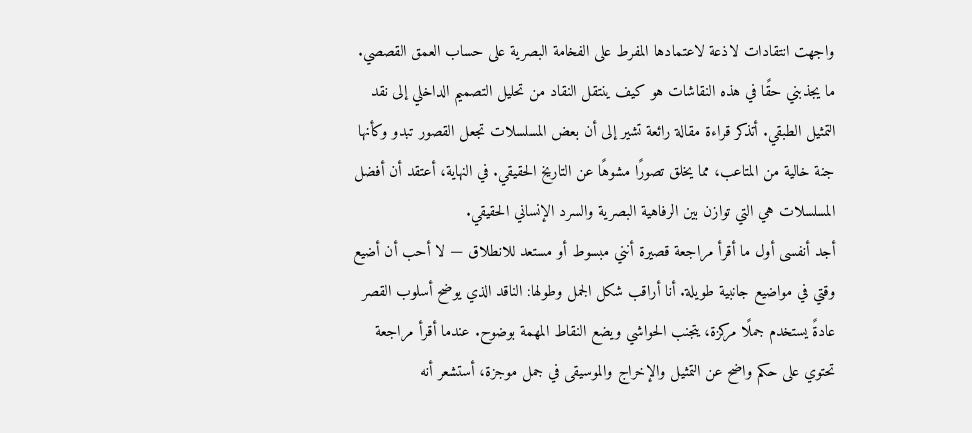واجهت انتقادات لاذعة لاعتمادها المفرط على الفخامة البصرية على حساب العمق القصصي.
ما يجذبني حقًا في هذه النقاشات هو كيف ينتقل النقاد من تحليل التصميم الداخلي إلى نقد التمثيل الطبقي. أتذكر قراءة مقالة رائعة تشير إلى أن بعض المسلسلات تجعل القصور تبدو وكأنها جنة خالية من المتاعب، مما يخلق تصورًا مشوهًا عن التاريخ الحقيقي. في النهاية، أعتقد أن أفضل المسلسلات هي التي توازن بين الرفاهية البصرية والسرد الإنساني الحقيقي.
أجد أنفسى أول ما أقرأ مراجعة قصيرة أنني مبسوط أو مستعد للانطلاق — لا أحب أن أضيع وقتي في مواضيع جانبية طويلة. أنا أراقب شكل الجمل وطولها: الناقد الذي يوضح أسلوب القصر عادةً يستخدم جملًا مركزة، يتجنب الحواشي ويضع النقاط المهمة بوضوح. عندما أقرأ مراجعة تحتوي على حكم واضح عن التمثيل والإخراج والموسيقى في جمل موجزة، أستشعر أنه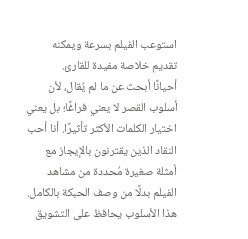استوعب الفيلم بسرعة ويمكنه تقديم خلاصة مفيدة للقارئ.
أحيانًا أبحث عن ما لم يُقال، لأن أسلوب القصر لا يعني فراغًا؛ بل يعني اختيار الكلمات الأكثر تأثيرًا. أنا أحب النقاد الذين يقترنون بالإيجاز مع أمثلة صغيرة مُحددة من مشاهد الفيلم بدلًا من وصف الحبكة بالكامل. هذا الأسلوب يحافظ على التشويق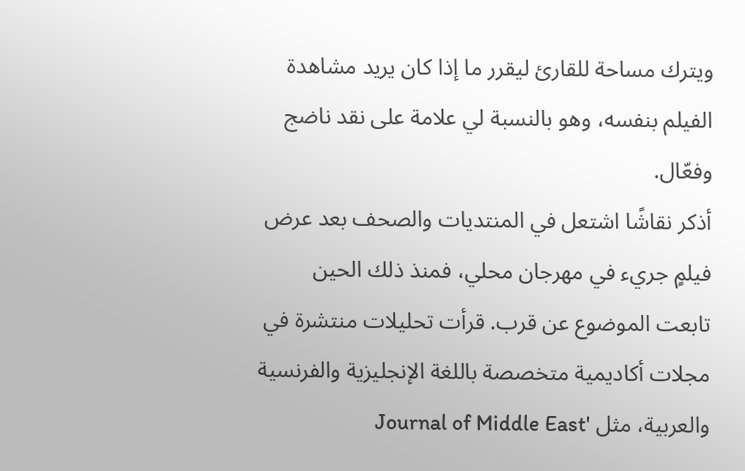ويترك مساحة للقارئ ليقرر ما إذا كان يريد مشاهدة الفيلم بنفسه، وهو بالنسبة لي علامة على نقد ناضج وفعّال.
أذكر نقاشًا اشتعل في المنتديات والصحف بعد عرض فيلمٍ جريء في مهرجان محلي، فمنذ ذلك الحين تابعت الموضوع عن قرب. قرأت تحليلات منتشرة في مجلات أكاديمية متخصصة باللغة الإنجليزية والفرنسية والعربية، مثل 'Journal of Middle East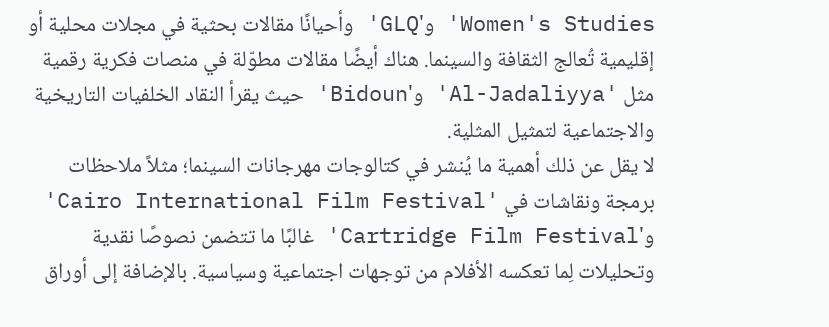Women's Studies' و'GLQ' وأحيانًا مقالات بحثية في مجلات محلية أو إقليمية تُعالج الثقافة والسينما. هناك أيضًا مقالات مطوّلة في منصات فكرية رقمية مثل 'Al-Jadaliyya' و'Bidoun' حيث يقرأ النقاد الخلفيات التاريخية والاجتماعية لتمثيل المثلية.
لا يقل عن ذلك أهمية ما يُنشر في كتالوجات مهرجانات السينما؛ مثلاً ملاحظات برمجة ونقاشات في 'Cairo International Film Festival' و'Cartridge Film Festival' غالبًا ما تتضمن نصوصًا نقدية وتحليلات لِما تعكسه الأفلام من توجهات اجتماعية وسياسية. بالإضافة إلى أوراق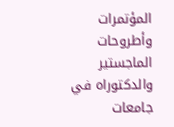المؤتمرات وأطروحات الماجستير والدكتوراه في جامعات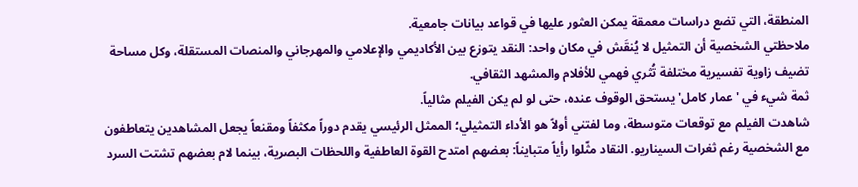المنطقة، التي تضع دراسات معمقة يمكن العثور عليها في قواعد بيانات جامعية.
ملاحظتي الشخصية أن التمثيل لا يُنقَش في مكان واحد: النقد يتوزع بين الأكاديمي والإعلامي والمهرجاني والمنصات المستقلة، وكل مساحة تضيف زاوية تفسيرية مختلفة تُثري فهمي للأفلام والمشهد الثقافي.
ثمة شيء في 'عمار كامل' يستحق الوقوف عنده، حتى لو لم يكن الفيلم مثالياً.
شاهدت الفيلم مع توقعات متوسطة، وما لفتني أولاً هو الأداء التمثيلي؛ الممثل الرئيسي يقدم دوراً مكثفاً ومقنعاً يجعل المشاهدين يتعاطفون مع الشخصية رغم ثغرات السيناريو. النقاد مثّلوا رأياً متبايناً: بعضهم امتدح القوة العاطفية واللحظات البصرية، بينما لام بعضهم تشتت السرد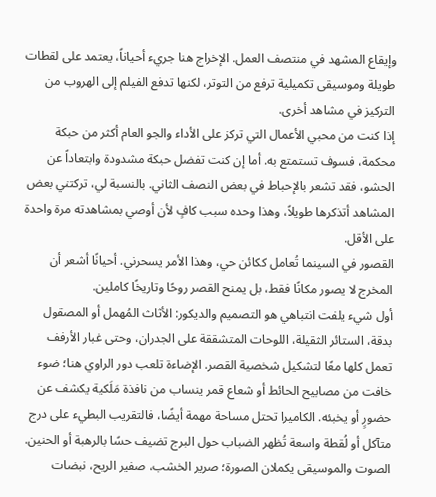وإيقاع المشهد في منتصف العمل. الإخراج هنا جريء أحياناً، يعتمد على لقطات طويلة وموسيقى تكميلية ترفع من التوتر، لكنها تدفع الفيلم إلى الهروب من التركيز في مشاهد أخرى.
إذا كنت من محبي الأعمال التي تركز على الأداء والجو العام أكثر من حبكة محكمة، فسوف تستمتع به. أما إن كنت تفضل حبكة مشدودة وابتعاداً عن الحشو، فقد تشعر بالإحباط في بعض النصف الثاني. بالنسبة لي، تركتني بعض المشاهد أتذكرها طويلاً، وهذا وحده سبب كافٍ لأن أوصي بمشاهدته مرة واحدة على الأقل.
القصور في السينما تُعامل ككائن حي، وهذا الأمر يسحرني. أحيانًا أشعر أن المخرج لا يصور مكانًا فقط، بل يمنح القصر روحًا وتاريخًا كاملين.
أول شيء يلفت انتباهي هو التصميم والديكور: الأثاث المُهمل أو المصقول بدقة، الستائر الثقيلة، اللوحات المتشققة على الجدران، وحتى غبار الأرفف تعمل كلها معًا لتشكيل شخصية القصر. الإضاءة تلعب دور الراوي هنا؛ ضوء خافت من مصابيح الحائط أو شعاع قمر ينساب من نافذة مَلَكية يكشف عن حضورٍ أو يخبئه. الكاميرا تحتل مساحة مهمة أيضًا، فالتقريب البطيء على درج متآكل أو لُقطة واسعة تُظهر الضباب حول البرج تضيف حسًا بالرهبة أو الحنين.
الصوت والموسيقى يكملان الصورة؛ صرير الخشب، صفير الريح، نبضات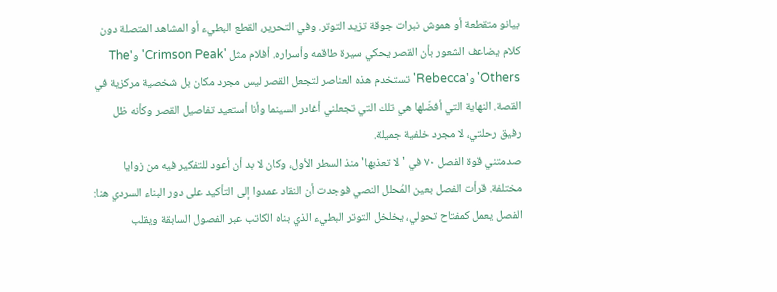بيانو متقطعة أو هموش نبرات جوقة تزيد التوتر. وفي التحرير، القطع البطيء أو المشاهد المتصلة دون كلام يضاعف الشعور بأن القصر يحكي سيرة طاقمه وأسراره. أفلام مثل 'Crimson Peak' و'The Others' و'Rebecca' تستخدم هذه العناصر لتجعل القصر ليس مجرد مكان بل شخصية مركزية في القصة. النهاية التي أفضّلها هي تلك التي تجعلني أغادر السينما وأنا أستعيد تفاصيل القصر وكأنه ظل رفيق رحلتي، لا مجرد خلفية جميلة.
صدمتني قوة الفصل ٧٠ في 'لا تعذبها' منذ السطر الأول، وكان لا بد أن أعود للتفكير فيه من زوايا مختلفة. قرأت الفصل بعين المُحلل النصي فوجدت أن النقاد عمدوا إلى التأكيد على دور البناء السردي هنا: الفصل يعمل كمفتاح تحولي، يخلخل التوتر البطيء الذي بناه الكاتب عبر الفصول السابقة ويقلب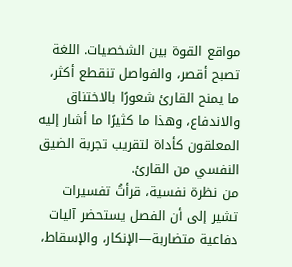مواقع القوة بين الشخصيات. اللغة تصبح أقصر، والفواصل تنقطع أكثر، ما يمنح القارئ شعورًا بالاختناق والاندفاع، وهذا ما كثيرًا ما أشار إليه المعلقون كأداة لتقريب تجربة الضيق النفسي من القارئ.
من نظرة نفسية، قرأتُ تفسيرات تشير إلى أن الفصل يستحضر آليات دفاعية متضاربة—الإنكار، والإسقاط،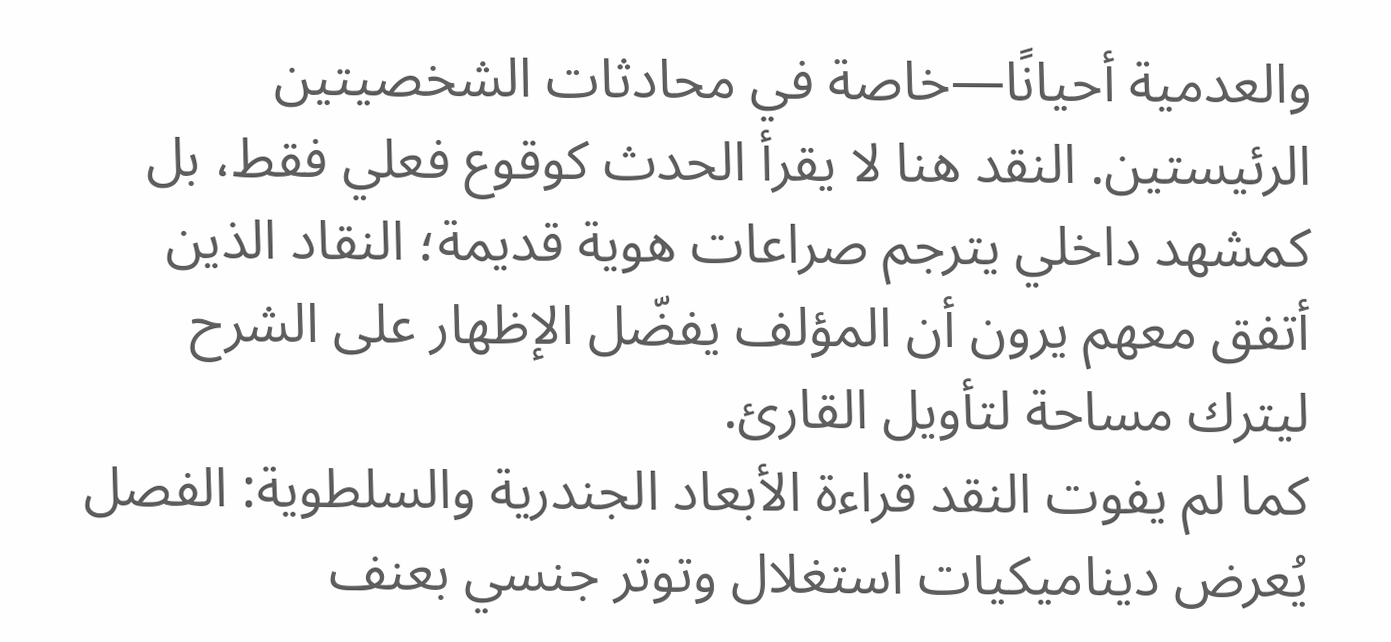والعدمية أحيانًا—خاصة في محادثات الشخصيتين الرئيستين. النقد هنا لا يقرأ الحدث كوقوع فعلي فقط، بل كمشهد داخلي يترجم صراعات هوية قديمة؛ النقاد الذين أتفق معهم يرون أن المؤلف يفضّل الإظهار على الشرح ليترك مساحة لتأويل القارئ.
كما لم يفوت النقد قراءة الأبعاد الجندرية والسلطوية: الفصل يُعرض ديناميكيات استغلال وتوتر جنسي بعنف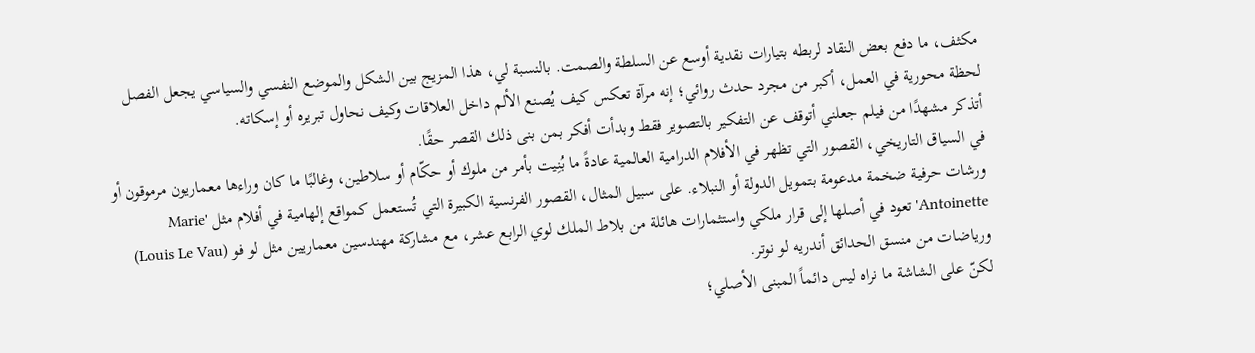مكثف، ما دفع بعض النقاد لربطه بتيارات نقدية أوسع عن السلطة والصمت. بالنسبة لي، هذا المزيج بين الشكل والموضع النفسي والسياسي يجعل الفصل لحظة محورية في العمل، أكبر من مجرد حدث روائي؛ إنه مرآة تعكس كيف يُصنع الألم داخل العلاقات وكيف نحاول تبريره أو إسكاته.
أتذكر مشهدًا من فيلم جعلني أتوقف عن التفكير بالتصوير فقط وبدأت أفكر بمن بنى ذلك القصر حقًا.
في السياق التاريخي، القصور التي تظهر في الأفلام الدرامية العالمية عادةً ما بُنِيت بأمر من ملوك أو حكّام أو سلاطين، وغالبًا ما كان وراءها معماريون مرموقون أو ورشات حرفية ضخمة مدعومة بتمويل الدولة أو النبلاء. على سبيل المثال، القصور الفرنسية الكبيرة التي تُستعمل كمواقع إلهامية في أفلام مثل 'Marie Antoinette' تعود في أصلها إلى قرار ملكي واستثمارات هائلة من بلاط الملك لوي الرابع عشر، مع مشاركة مهندسين معماريين مثل لو فو (Louis Le Vau) ورياضات من منسق الحدائق أندريه لو نوتر.
لكنّ على الشاشة ما نراه ليس دائماً المبنى الأصلي؛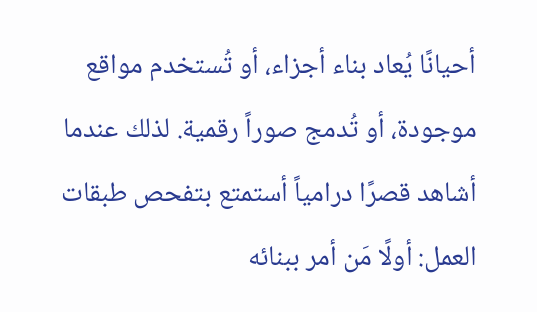أحيانًا يُعاد بناء أجزاء، أو تُستخدم مواقع موجودة، أو تُدمج صوراً رقمية. لذلك عندما أشاهد قصرًا درامياً أستمتع بتفحص طبقات العمل: أولًا مَن أمر ببنائه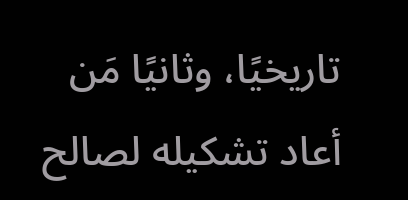تاريخيًا، وثانيًا مَن أعاد تشكيله لصالح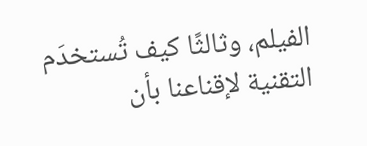الفيلم، وثالثًا كيف تُستخدَم التقنية لإقناعنا بأن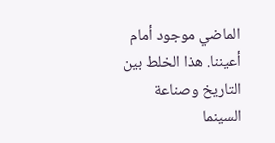الماضي موجود أمام أعيننا. هذا الخلط بين التاريخ وصناعة السينما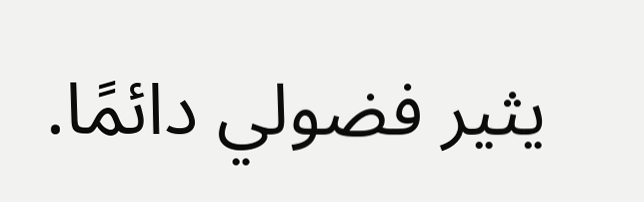يثير فضولي دائمًا.